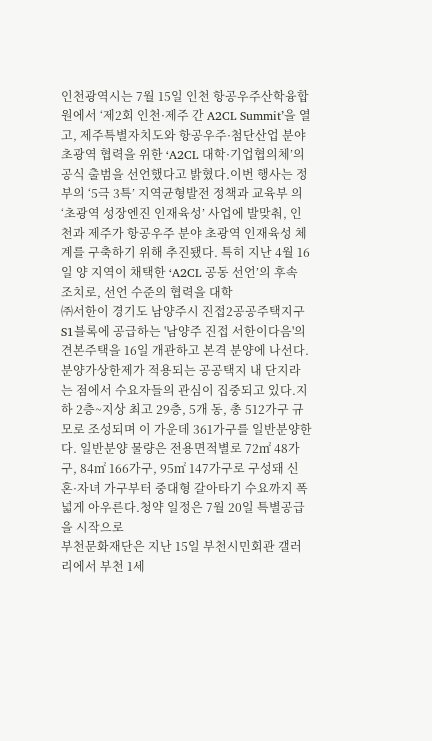인천광역시는 7월 15일 인천 항공우주산학융합원에서 ‘제2회 인천·제주 간 A2CL Summit’을 열고, 제주특별자치도와 항공우주·첨단산업 분야 초광역 협력을 위한 ‘A2CL 대학·기업협의체’의 공식 출범을 선언했다고 밝혔다.이번 행사는 정부의 ‘5극 3특’ 지역균형발전 정책과 교육부 의‘초광역 성장엔진 인재육성’ 사업에 발맞춰, 인천과 제주가 항공우주 분야 초광역 인재육성 체계를 구축하기 위해 추진됐다. 특히 지난 4월 16일 양 지역이 채택한 ‘A2CL 공동 선언’의 후속 조치로, 선언 수준의 협력을 대학
㈜서한이 경기도 남양주시 진접2공공주택지구 S1블록에 공급하는 '남양주 진접 서한이다음'의 견본주택을 16일 개관하고 본격 분양에 나선다. 분양가상한제가 적용되는 공공택지 내 단지라는 점에서 수요자들의 관심이 집중되고 있다.지하 2층~지상 최고 29층, 5개 동, 총 512가구 규모로 조성되며 이 가운데 361가구를 일반분양한다. 일반분양 물량은 전용면적별로 72㎡ 48가구, 84㎡ 166가구, 95㎡ 147가구로 구성돼 신혼·자녀 가구부터 중대형 갈아타기 수요까지 폭넓게 아우른다.청약 일정은 7월 20일 특별공급을 시작으로
부천문화재단은 지난 15일 부천시민회관 갤러리에서 부천 1세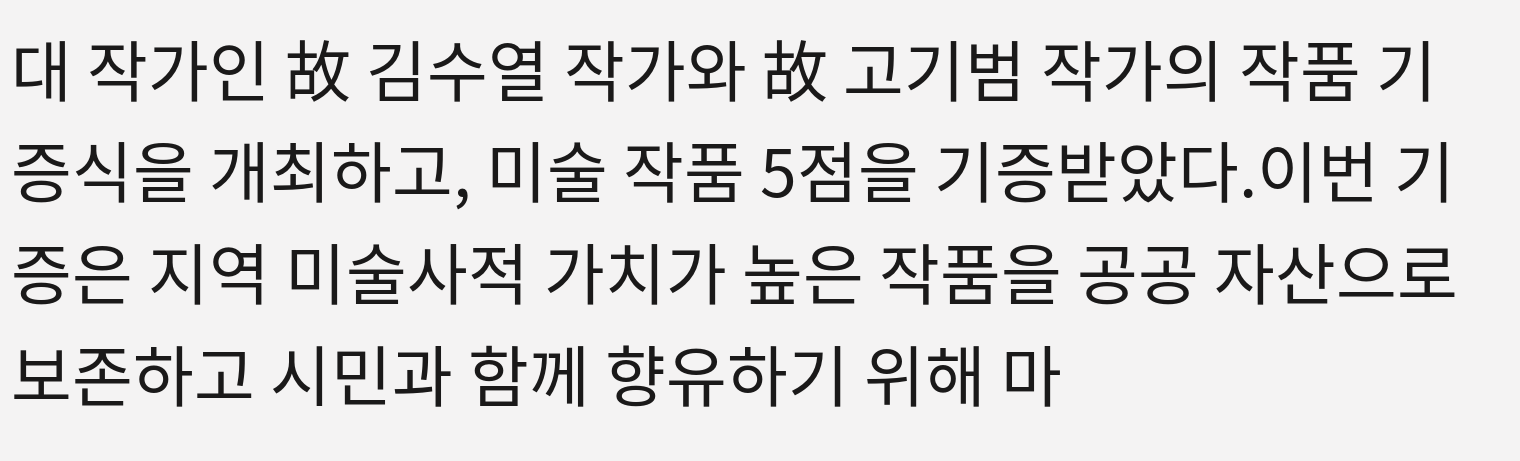대 작가인 故 김수열 작가와 故 고기범 작가의 작품 기증식을 개최하고, 미술 작품 5점을 기증받았다.이번 기증은 지역 미술사적 가치가 높은 작품을 공공 자산으로 보존하고 시민과 함께 향유하기 위해 마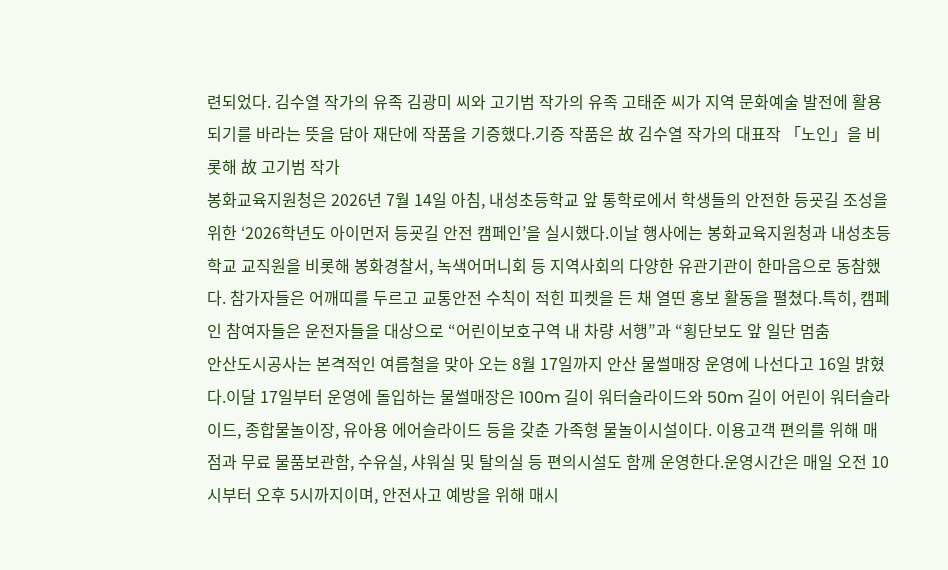련되었다. 김수열 작가의 유족 김광미 씨와 고기범 작가의 유족 고태준 씨가 지역 문화예술 발전에 활용되기를 바라는 뜻을 담아 재단에 작품을 기증했다.기증 작품은 故 김수열 작가의 대표작 「노인」을 비롯해 故 고기범 작가
봉화교육지원청은 2026년 7월 14일 아침, 내성초등학교 앞 통학로에서 학생들의 안전한 등굣길 조성을 위한 ‘2026학년도 아이먼저 등굣길 안전 캠페인’을 실시했다.이날 행사에는 봉화교육지원청과 내성초등학교 교직원을 비롯해 봉화경찰서, 녹색어머니회 등 지역사회의 다양한 유관기관이 한마음으로 동참했다. 참가자들은 어깨띠를 두르고 교통안전 수칙이 적힌 피켓을 든 채 열띤 홍보 활동을 펼쳤다.특히, 캠페인 참여자들은 운전자들을 대상으로 “어린이보호구역 내 차량 서행”과 “횡단보도 앞 일단 멈춤
안산도시공사는 본격적인 여름철을 맞아 오는 8월 17일까지 안산 물썰매장 운영에 나선다고 16일 밝혔다.이달 17일부터 운영에 돌입하는 물썰매장은 100m 길이 워터슬라이드와 50m 길이 어린이 워터슬라이드, 종합물놀이장, 유아용 에어슬라이드 등을 갖춘 가족형 물놀이시설이다. 이용고객 편의를 위해 매점과 무료 물품보관함, 수유실, 샤워실 및 탈의실 등 편의시설도 함께 운영한다.운영시간은 매일 오전 10시부터 오후 5시까지이며, 안전사고 예방을 위해 매시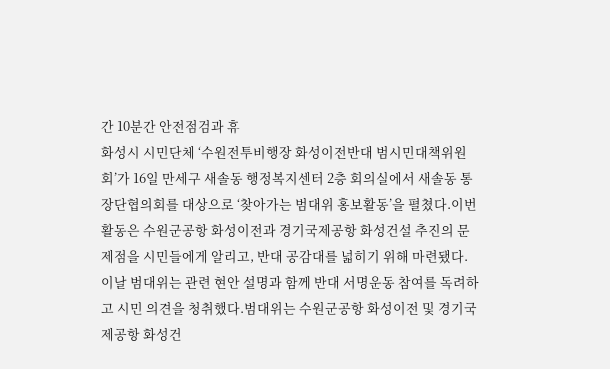간 10분간 안전점검과 휴
화성시 시민단체 ‘수원전투비행장 화성이전반대 범시민대책위원회’가 16일 만세구 새솔동 행정복지센터 2층 회의실에서 새솔동 통장단협의회를 대상으로 ‘찾아가는 범대위 홍보활동’을 펼쳤다.이번 활동은 수원군공항 화성이전과 경기국제공항 화성건설 추진의 문제점을 시민들에게 알리고, 반대 공감대를 넓히기 위해 마련됐다.이날 범대위는 관련 현안 설명과 함께 반대 서명운동 참여를 독려하고 시민 의견을 청취했다.범대위는 수원군공항 화성이전 및 경기국제공항 화성건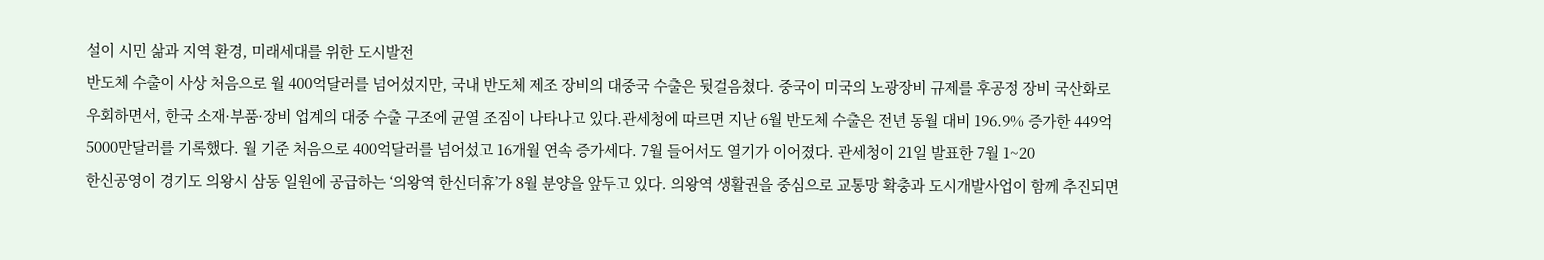설이 시민 삶과 지역 환경, 미래세대를 위한 도시발전
반도체 수출이 사상 처음으로 월 400억달러를 넘어섰지만, 국내 반도체 제조 장비의 대중국 수출은 뒷걸음쳤다. 중국이 미국의 노광장비 규제를 후공정 장비 국산화로 우회하면서, 한국 소재·부품·장비 업계의 대중 수출 구조에 균열 조짐이 나타나고 있다.관세청에 따르면 지난 6월 반도체 수출은 전년 동월 대비 196.9% 증가한 449억5000만달러를 기록했다. 월 기준 처음으로 400억달러를 넘어섰고 16개월 연속 증가세다. 7월 들어서도 열기가 이어졌다. 관세청이 21일 발표한 7월 1~20
한신공영이 경기도 의왕시 삼동 일원에 공급하는 ‘의왕역 한신더휴’가 8월 분양을 앞두고 있다. 의왕역 생활권을 중심으로 교통망 확충과 도시개발사업이 함께 추진되면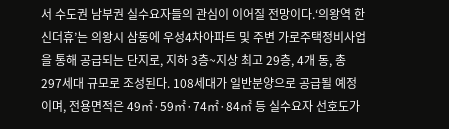서 수도권 남부권 실수요자들의 관심이 이어질 전망이다.‘의왕역 한신더휴’는 의왕시 삼동에 우성4차아파트 및 주변 가로주택정비사업을 통해 공급되는 단지로, 지하 3층~지상 최고 29층, 4개 동, 총 297세대 규모로 조성된다. 108세대가 일반분양으로 공급될 예정이며, 전용면적은 49㎡·59㎡·74㎡·84㎡ 등 실수요자 선호도가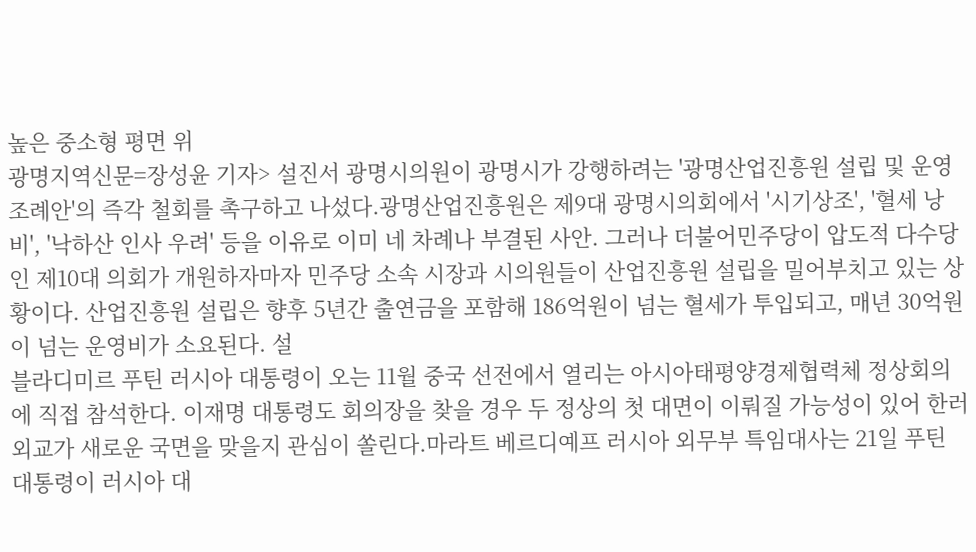높은 중소형 평면 위
광명지역신문=장성윤 기자> 설진서 광명시의원이 광명시가 강행하려는 '광명산업진흥원 설립 및 운영 조례안'의 즉각 철회를 촉구하고 나섰다.광명산업진흥원은 제9대 광명시의회에서 '시기상조', '혈세 낭비', '낙하산 인사 우려' 등을 이유로 이미 네 차례나 부결된 사안. 그러나 더불어민주당이 압도적 다수당인 제10대 의회가 개원하자마자 민주당 소속 시장과 시의원들이 산업진흥원 설립을 밀어부치고 있는 상황이다. 산업진흥원 설립은 향후 5년간 출연금을 포함해 186억원이 넘는 혈세가 투입되고, 매년 30억원이 넘는 운영비가 소요된다. 설
블라디미르 푸틴 러시아 대통령이 오는 11월 중국 선전에서 열리는 아시아태평양경제협력체 정상회의에 직접 참석한다. 이재명 대통령도 회의장을 찾을 경우 두 정상의 첫 대면이 이뤄질 가능성이 있어 한러 외교가 새로운 국면을 맞을지 관심이 쏠린다.마라트 베르디예프 러시아 외무부 특임대사는 21일 푸틴 대통령이 러시아 대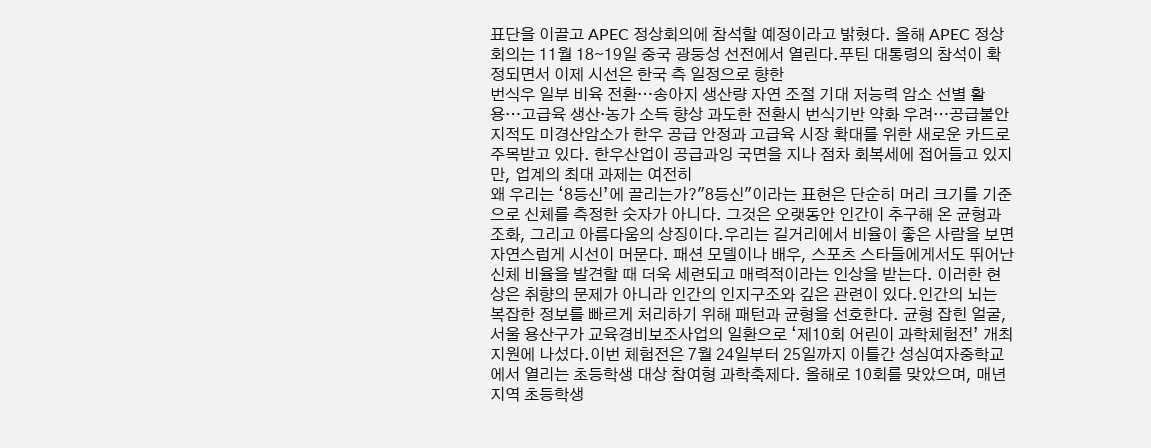표단을 이끌고 APEC 정상회의에 참석할 예정이라고 밝혔다. 올해 APEC 정상회의는 11월 18∼19일 중국 광둥성 선전에서 열린다.푸틴 대통령의 참석이 확정되면서 이제 시선은 한국 측 일정으로 향한
번식우 일부 비육 전환…송아지 생산량 자연 조절 기대 저능력 암소 선별 활용…고급육 생산·농가 소득 향상 과도한 전환시 번식기반 약화 우려…공급불안 지적도 미경산암소가 한우 공급 안정과 고급육 시장 확대를 위한 새로운 카드로 주목받고 있다. 한우산업이 공급과잉 국면을 지나 점차 회복세에 접어들고 있지만, 업계의 최대 과제는 여전히
왜 우리는 ‘8등신’에 끌리는가?"8등신"이라는 표현은 단순히 머리 크기를 기준으로 신체를 측정한 숫자가 아니다. 그것은 오랫동안 인간이 추구해 온 균형과 조화, 그리고 아름다움의 상징이다.우리는 길거리에서 비율이 좋은 사람을 보면 자연스럽게 시선이 머문다. 패션 모델이나 배우, 스포츠 스타들에게서도 뛰어난 신체 비율을 발견할 때 더욱 세련되고 매력적이라는 인상을 받는다. 이러한 현상은 취향의 문제가 아니라 인간의 인지구조와 깊은 관련이 있다.인간의 뇌는 복잡한 정보를 빠르게 처리하기 위해 패턴과 균형을 선호한다. 균형 잡힌 얼굴,
서울 용산구가 교육경비보조사업의 일환으로 ‘제10회 어린이 과학체험전’ 개최 지원에 나섰다.이번 체험전은 7월 24일부터 25일까지 이틀간 성심여자중학교에서 열리는 초등학생 대상 참여형 과학축제다. 올해로 10회를 맞았으며, 매년 지역 초등학생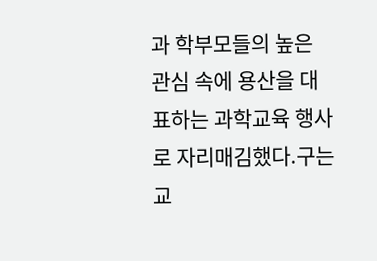과 학부모들의 높은 관심 속에 용산을 대표하는 과학교육 행사로 자리매김했다.구는 교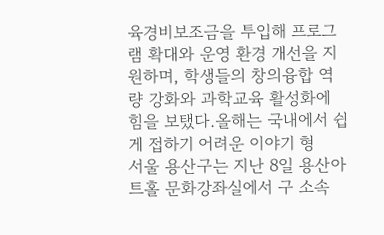육경비보조금을 투입해 프로그램 확대와 운영 환경 개선을 지원하며, 학생들의 창의융합 역량 강화와 과학교육 활성화에 힘을 보탰다.올해는 국내에서 쉽게 접하기 어려운 이야기 형
서울 용산구는 지난 8일 용산아트홀 문화강좌실에서 구 소속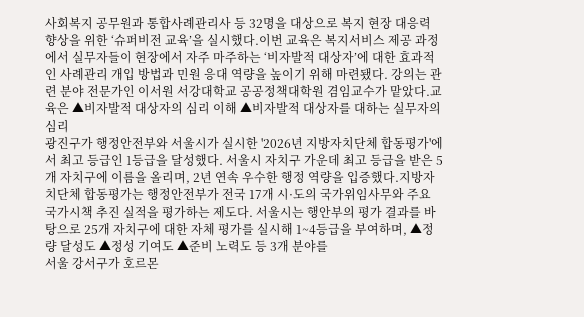사회복지 공무원과 통합사례관리사 등 32명을 대상으로 복지 현장 대응력 향상을 위한 ‘슈퍼비전 교육’을 실시했다.이번 교육은 복지서비스 제공 과정에서 실무자들이 현장에서 자주 마주하는 ‘비자발적 대상자’에 대한 효과적인 사례관리 개입 방법과 민원 응대 역량을 높이기 위해 마련됐다. 강의는 관련 분야 전문가인 이서원 서강대학교 공공정책대학원 겸임교수가 맡았다.교육은 ▲비자발적 대상자의 심리 이해 ▲비자발적 대상자를 대하는 실무자의 심리
광진구가 행정안전부와 서울시가 실시한 '2026년 지방자치단체 합동평가'에서 최고 등급인 1등급을 달성했다. 서울시 자치구 가운데 최고 등급을 받은 5개 자치구에 이름을 올리며, 2년 연속 우수한 행정 역량을 입증했다.지방자치단체 합동평가는 행정안전부가 전국 17개 시·도의 국가위임사무와 주요 국가시책 추진 실적을 평가하는 제도다. 서울시는 행안부의 평가 결과를 바탕으로 25개 자치구에 대한 자체 평가를 실시해 1~4등급을 부여하며, ▲정량 달성도 ▲정성 기여도 ▲준비 노력도 등 3개 분야를
서울 강서구가 호르몬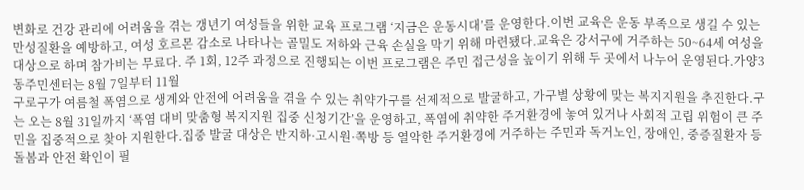변화로 건강 관리에 어려움을 겪는 갱년기 여성들을 위한 교육 프로그램 ‘지금은 운동시대’를 운영한다.이번 교육은 운동 부족으로 생길 수 있는 만성질환을 예방하고, 여성 호르몬 감소로 나타나는 골밀도 저하와 근육 손실을 막기 위해 마련됐다.교육은 강서구에 거주하는 50~64세 여성을 대상으로 하며 참가비는 무료다. 주 1회, 12주 과정으로 진행되는 이번 프로그램은 주민 접근성을 높이기 위해 두 곳에서 나누어 운영된다.가양3동주민센터는 8월 7일부터 11월
구로구가 여름철 폭염으로 생계와 안전에 어려움을 겪을 수 있는 취약가구를 선제적으로 발굴하고, 가구별 상황에 맞는 복지지원을 추진한다.구는 오는 8월 31일까지 ‘폭염 대비 맞춤형 복지지원 집중 신청기간’을 운영하고, 폭염에 취약한 주거환경에 놓여 있거나 사회적 고립 위험이 큰 주민을 집중적으로 찾아 지원한다.집중 발굴 대상은 반지하·고시원·쪽방 등 열악한 주거환경에 거주하는 주민과 독거노인, 장애인, 중증질환자 등 돌봄과 안전 확인이 필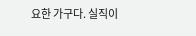요한 가구다. 실직이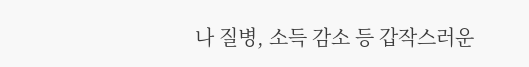나 질병, 소득 감소 등 갑작스러운